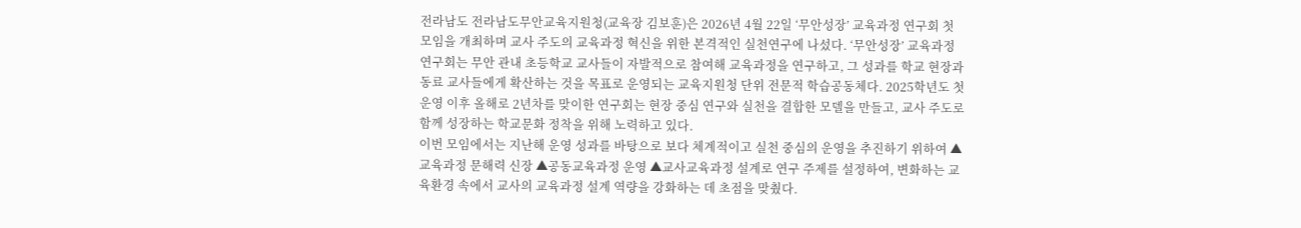전라남도 전라남도무안교육지원청(교육장 김보훈)은 2026년 4월 22일 ‘무안성장’ 교육과정 연구회 첫 모임을 개최하며 교사 주도의 교육과정 혁신을 위한 본격적인 실천연구에 나섰다. ‘무안성장’ 교육과정 연구회는 무안 관내 초등학교 교사들이 자발적으로 참여해 교육과정을 연구하고, 그 성과를 학교 현장과 동료 교사들에게 확산하는 것을 목표로 운영되는 교육지원청 단위 전문적 학습공동체다. 2025학년도 첫 운영 이후 올해로 2년차를 맞이한 연구회는 현장 중심 연구와 실천을 결합한 모델을 만들고, 교사 주도로 함께 성장하는 학교문화 정착을 위해 노력하고 있다.
이번 모임에서는 지난해 운영 성과를 바탕으로 보다 체계적이고 실천 중심의 운영을 추진하기 위하여 ▲교육과정 문해력 신장 ▲공동교육과정 운영 ▲교사교육과정 설계로 연구 주제를 설정하여, 변화하는 교육환경 속에서 교사의 교육과정 설계 역량을 강화하는 데 초점을 맞췄다.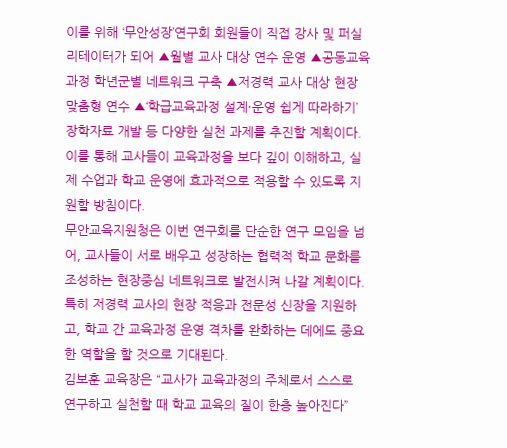이를 위해 ‘무안성장’연구회 회원들이 직접 강사 및 퍼실리테이터가 되어 ▲월별 교사 대상 연수 운영 ▲공동교육과정 학년군별 네트워크 구축 ▲저경력 교사 대상 현장 맞춤형 연수 ▲‘학급교육과정 설계·운영 쉽게 따라하기’ 장학자료 개발 등 다양한 실천 과제를 추진할 계획이다.
이를 통해 교사들이 교육과정을 보다 깊이 이해하고, 실제 수업과 학교 운영에 효과적으로 적용할 수 있도록 지원할 방침이다.
무안교육지원청은 이번 연구회를 단순한 연구 모임을 넘어, 교사들이 서로 배우고 성장하는 협력적 학교 문화를 조성하는 현장중심 네트워크로 발전시켜 나갈 계획이다.
특히 저경력 교사의 현장 적응과 전문성 신장을 지원하고, 학교 간 교육과정 운영 격차를 완화하는 데에도 중요한 역할을 할 것으로 기대된다.
김보훈 교육장은 “교사가 교육과정의 주체로서 스스로 연구하고 실천할 때 학교 교육의 질이 한층 높아진다”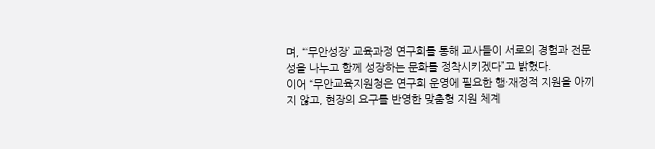며, “‘무안성장’ 교육과정 연구회를 통해 교사들이 서로의 경험과 전문성을 나누고 함께 성장하는 문화를 정착시키겠다”고 밝혔다.
이어 “무안교육지원청은 연구회 운영에 필요한 행·재정적 지원을 아끼지 않고, 현장의 요구를 반영한 맞춤형 지원 체계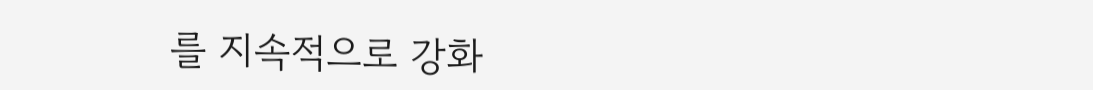를 지속적으로 강화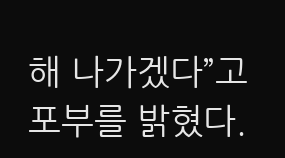해 나가겠다”고 포부를 밝혔다.